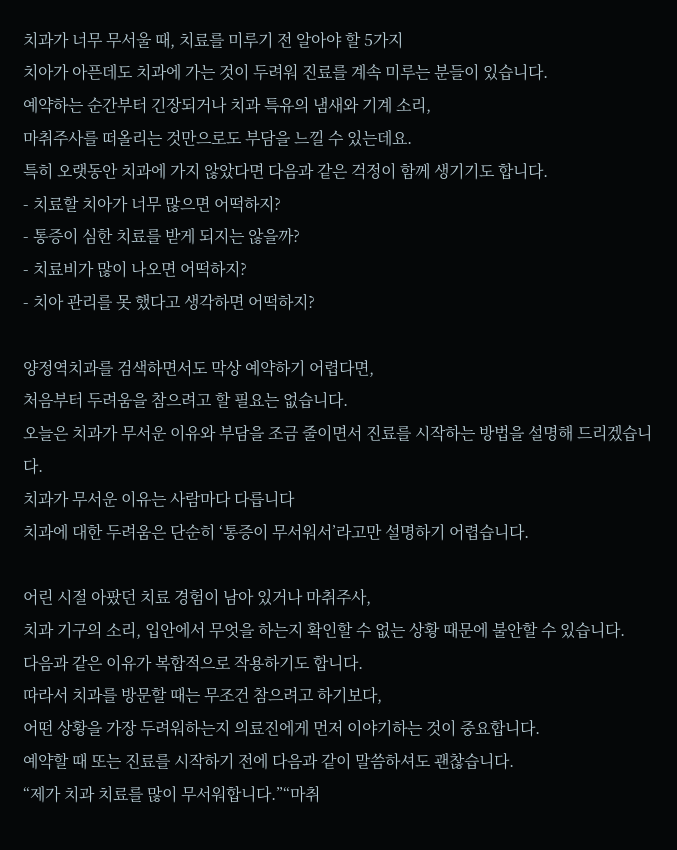치과가 너무 무서울 때, 치료를 미루기 전 알아야 할 5가지
치아가 아픈데도 치과에 가는 것이 두려워 진료를 계속 미루는 분들이 있습니다.
예약하는 순간부터 긴장되거나 치과 특유의 냄새와 기계 소리,
마취주사를 떠올리는 것만으로도 부담을 느낄 수 있는데요.
특히 오랫동안 치과에 가지 않았다면 다음과 같은 걱정이 함께 생기기도 합니다.
- 치료할 치아가 너무 많으면 어떡하지?
- 통증이 심한 치료를 받게 되지는 않을까?
- 치료비가 많이 나오면 어떡하지?
- 치아 관리를 못 했다고 생각하면 어떡하지?

양정역치과를 검색하면서도 막상 예약하기 어렵다면,
처음부터 두려움을 참으려고 할 필요는 없습니다.
오늘은 치과가 무서운 이유와 부담을 조금 줄이면서 진료를 시작하는 방법을 설명해 드리겠습니다.
치과가 무서운 이유는 사람마다 다릅니다
치과에 대한 두려움은 단순히 ‘통증이 무서워서’라고만 설명하기 어렵습니다.

어린 시절 아팠던 치료 경험이 남아 있거나 마취주사,
치과 기구의 소리, 입안에서 무엇을 하는지 확인할 수 없는 상황 때문에 불안할 수 있습니다.
다음과 같은 이유가 복합적으로 작용하기도 합니다.
따라서 치과를 방문할 때는 무조건 참으려고 하기보다,
어떤 상황을 가장 두려워하는지 의료진에게 먼저 이야기하는 것이 중요합니다.
예약할 때 또는 진료를 시작하기 전에 다음과 같이 말씀하셔도 괜찮습니다.
“제가 치과 치료를 많이 무서워합니다.”“마취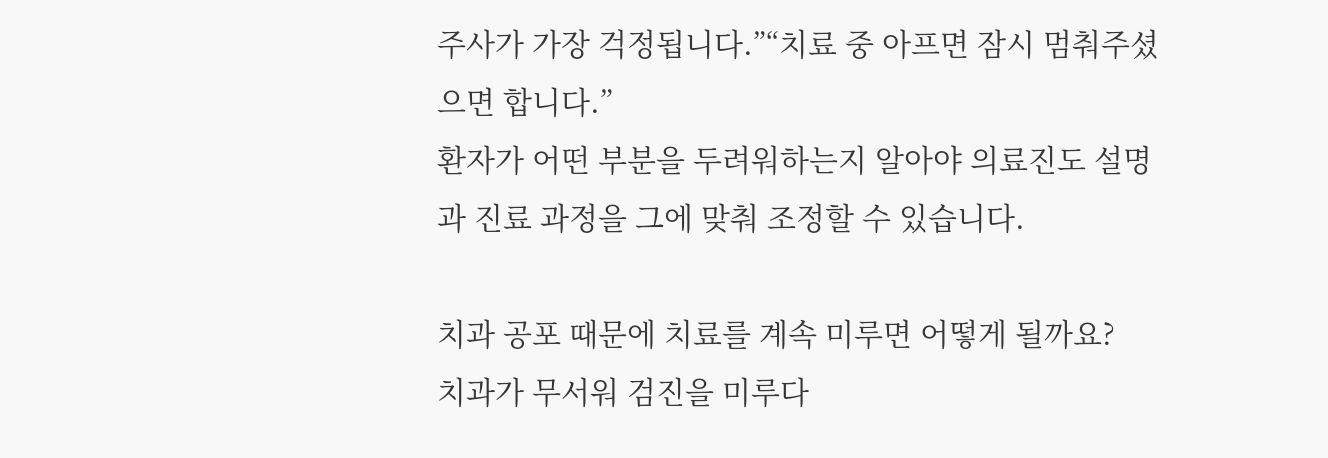주사가 가장 걱정됩니다.”“치료 중 아프면 잠시 멈춰주셨으면 합니다.”
환자가 어떤 부분을 두려워하는지 알아야 의료진도 설명과 진료 과정을 그에 맞춰 조정할 수 있습니다.

치과 공포 때문에 치료를 계속 미루면 어떻게 될까요?
치과가 무서워 검진을 미루다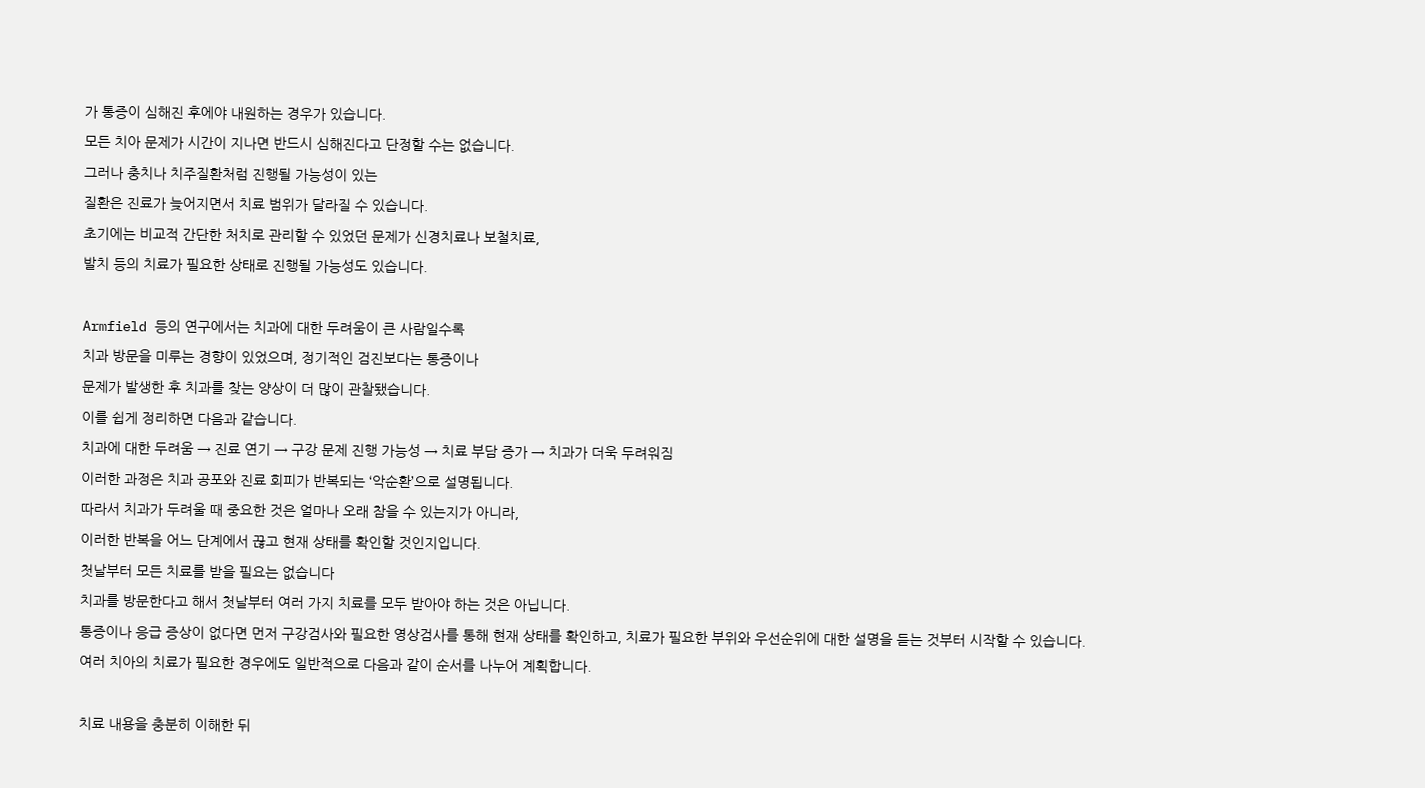가 통증이 심해진 후에야 내원하는 경우가 있습니다.
모든 치아 문제가 시간이 지나면 반드시 심해진다고 단정할 수는 없습니다.
그러나 충치나 치주질환처럼 진행될 가능성이 있는
질환은 진료가 늦어지면서 치료 범위가 달라질 수 있습니다.
초기에는 비교적 간단한 처치로 관리할 수 있었던 문제가 신경치료나 보철치료,
발치 등의 치료가 필요한 상태로 진행될 가능성도 있습니다.

Armfield 등의 연구에서는 치과에 대한 두려움이 큰 사람일수록
치과 방문을 미루는 경향이 있었으며, 정기적인 검진보다는 통증이나
문제가 발생한 후 치과를 찾는 양상이 더 많이 관찰됐습니다.
이를 쉽게 정리하면 다음과 같습니다.
치과에 대한 두려움 → 진료 연기 → 구강 문제 진행 가능성 → 치료 부담 증가 → 치과가 더욱 두려워짐
이러한 과정은 치과 공포와 진료 회피가 반복되는 ‘악순환’으로 설명됩니다.
따라서 치과가 두려울 때 중요한 것은 얼마나 오래 참을 수 있는지가 아니라,
이러한 반복을 어느 단계에서 끊고 현재 상태를 확인할 것인지입니다.
첫날부터 모든 치료를 받을 필요는 없습니다
치과를 방문한다고 해서 첫날부터 여러 가지 치료를 모두 받아야 하는 것은 아닙니다.
통증이나 응급 증상이 없다면 먼저 구강검사와 필요한 영상검사를 통해 현재 상태를 확인하고, 치료가 필요한 부위와 우선순위에 대한 설명을 듣는 것부터 시작할 수 있습니다.
여러 치아의 치료가 필요한 경우에도 일반적으로 다음과 같이 순서를 나누어 계획합니다.

치료 내용을 충분히 이해한 뒤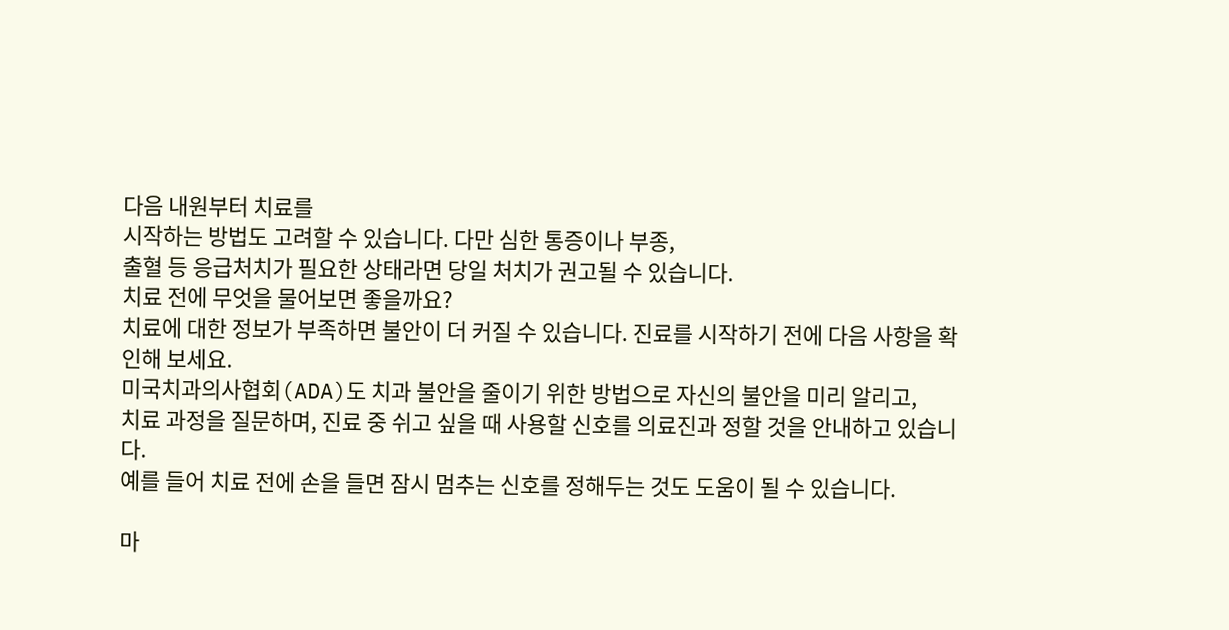다음 내원부터 치료를
시작하는 방법도 고려할 수 있습니다. 다만 심한 통증이나 부종,
출혈 등 응급처치가 필요한 상태라면 당일 처치가 권고될 수 있습니다.
치료 전에 무엇을 물어보면 좋을까요?
치료에 대한 정보가 부족하면 불안이 더 커질 수 있습니다. 진료를 시작하기 전에 다음 사항을 확인해 보세요.
미국치과의사협회(ADA)도 치과 불안을 줄이기 위한 방법으로 자신의 불안을 미리 알리고,
치료 과정을 질문하며, 진료 중 쉬고 싶을 때 사용할 신호를 의료진과 정할 것을 안내하고 있습니다.
예를 들어 치료 전에 손을 들면 잠시 멈추는 신호를 정해두는 것도 도움이 될 수 있습니다.

마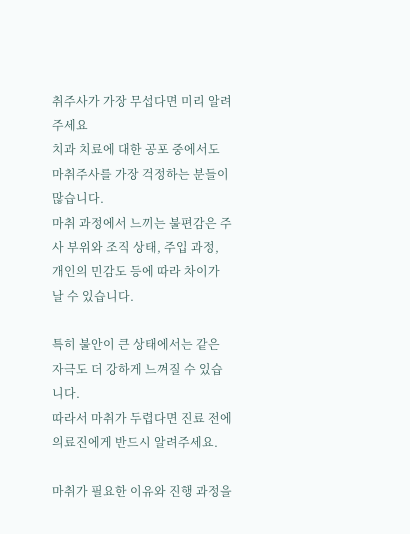취주사가 가장 무섭다면 미리 알려주세요
치과 치료에 대한 공포 중에서도 마취주사를 가장 걱정하는 분들이 많습니다.
마취 과정에서 느끼는 불편감은 주사 부위와 조직 상태, 주입 과정,
개인의 민감도 등에 따라 차이가 날 수 있습니다.

특히 불안이 큰 상태에서는 같은 자극도 더 강하게 느껴질 수 있습니다.
따라서 마취가 두렵다면 진료 전에 의료진에게 반드시 알려주세요.

마취가 필요한 이유와 진행 과정을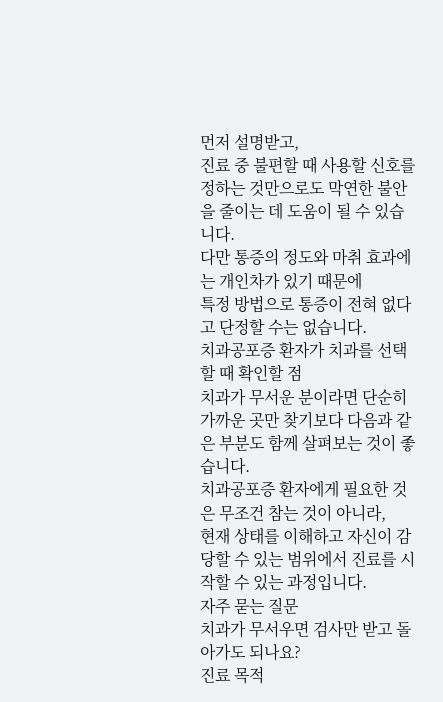먼저 설명받고,
진료 중 불편할 때 사용할 신호를 정하는 것만으로도 막연한 불안을 줄이는 데 도움이 될 수 있습니다.
다만 통증의 정도와 마취 효과에는 개인차가 있기 때문에
특정 방법으로 통증이 전혀 없다고 단정할 수는 없습니다.
치과공포증 환자가 치과를 선택할 때 확인할 점
치과가 무서운 분이라면 단순히 가까운 곳만 찾기보다 다음과 같은 부분도 함께 살펴보는 것이 좋습니다.
치과공포증 환자에게 필요한 것은 무조건 참는 것이 아니라,
현재 상태를 이해하고 자신이 감당할 수 있는 범위에서 진료를 시작할 수 있는 과정입니다.
자주 묻는 질문
치과가 무서우면 검사만 받고 돌아가도 되나요?
진료 목적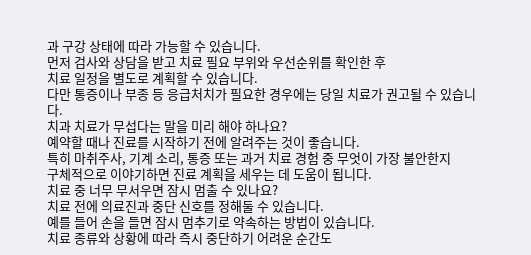과 구강 상태에 따라 가능할 수 있습니다.
먼저 검사와 상담을 받고 치료 필요 부위와 우선순위를 확인한 후
치료 일정을 별도로 계획할 수 있습니다.
다만 통증이나 부종 등 응급처치가 필요한 경우에는 당일 치료가 권고될 수 있습니다.
치과 치료가 무섭다는 말을 미리 해야 하나요?
예약할 때나 진료를 시작하기 전에 알려주는 것이 좋습니다.
특히 마취주사, 기계 소리, 통증 또는 과거 치료 경험 중 무엇이 가장 불안한지
구체적으로 이야기하면 진료 계획을 세우는 데 도움이 됩니다.
치료 중 너무 무서우면 잠시 멈출 수 있나요?
치료 전에 의료진과 중단 신호를 정해둘 수 있습니다.
예를 들어 손을 들면 잠시 멈추기로 약속하는 방법이 있습니다.
치료 종류와 상황에 따라 즉시 중단하기 어려운 순간도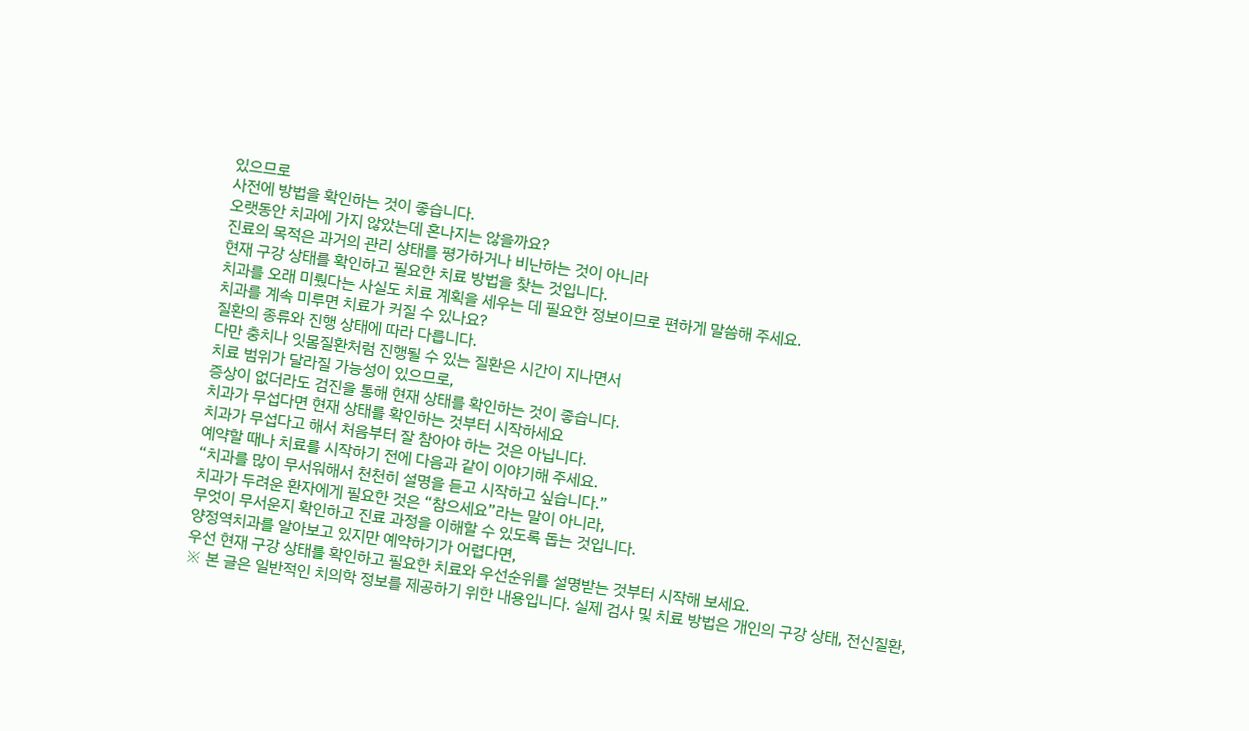있으므로
사전에 방법을 확인하는 것이 좋습니다.
오랫동안 치과에 가지 않았는데 혼나지는 않을까요?
진료의 목적은 과거의 관리 상태를 평가하거나 비난하는 것이 아니라
현재 구강 상태를 확인하고 필요한 치료 방법을 찾는 것입니다.
치과를 오래 미뤘다는 사실도 치료 계획을 세우는 데 필요한 정보이므로 편하게 말씀해 주세요.
치과를 계속 미루면 치료가 커질 수 있나요?
질환의 종류와 진행 상태에 따라 다릅니다.
다만 충치나 잇몸질환처럼 진행될 수 있는 질환은 시간이 지나면서
치료 범위가 달라질 가능성이 있으므로,
증상이 없더라도 검진을 통해 현재 상태를 확인하는 것이 좋습니다.
치과가 무섭다면 현재 상태를 확인하는 것부터 시작하세요
치과가 무섭다고 해서 처음부터 잘 참아야 하는 것은 아닙니다.
예약할 때나 치료를 시작하기 전에 다음과 같이 이야기해 주세요.
“치과를 많이 무서워해서 천천히 설명을 듣고 시작하고 싶습니다.”
치과가 두려운 환자에게 필요한 것은 “참으세요”라는 말이 아니라,
무엇이 무서운지 확인하고 진료 과정을 이해할 수 있도록 돕는 것입니다.
양정역치과를 알아보고 있지만 예약하기가 어렵다면,
우선 현재 구강 상태를 확인하고 필요한 치료와 우선순위를 설명받는 것부터 시작해 보세요.
※ 본 글은 일반적인 치의학 정보를 제공하기 위한 내용입니다. 실제 검사 및 치료 방법은 개인의 구강 상태, 전신질환,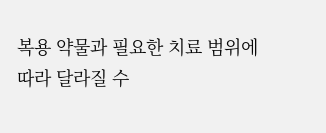복용 약물과 필요한 치료 범위에 따라 달라질 수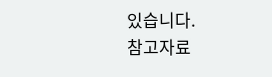있습니다.
참고자료